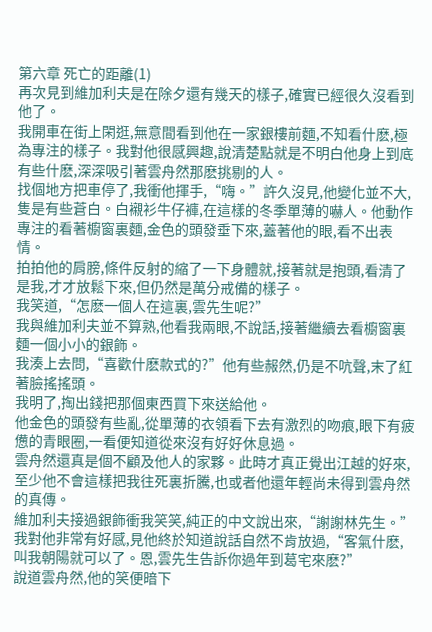第六章 死亡的距離(1)
再次見到維加利夫是在除夕還有幾天的樣子,確實已經很久沒看到他了。
我開車在街上閑逛,無意間看到他在一家銀樓前麵,不知看什麽,極為專注的樣子。我對他很感興趣,說清楚點就是不明白他身上到底有些什麽,深深吸引著雲舟然那麽挑剔的人。
找個地方把車停了,我衝他揮手,“嗨。”許久沒見,他變化並不大,隻是有些蒼白。白襯衫牛仔褲,在這樣的冬季單薄的嚇人。他動作專注的看著櫥窗裏麵,金色的頭發垂下來,蓋著他的眼,看不出表情。
拍拍他的肩膀,條件反射的縮了一下身體就,接著就是抱頭,看清了是我,才才放鬆下來,但仍然是萬分戒備的樣子。
我笑道,“怎麽一個人在這裏,雲先生呢?”
我與維加利夫並不算熟,他看我兩眼,不說話,接著繼續去看櫥窗裏麵一個小小的銀飾。
我湊上去問,“喜歡什麽款式的?”他有些赧然,仍是不吭聲,末了紅著臉搖搖頭。
我明了,掏出錢把那個東西買下來送給他。
他金色的頭發有些亂,從單薄的衣領看下去有激烈的吻痕,眼下有疲憊的青眼圈,一看便知道從來沒有好好休息過。
雲舟然還真是個不顧及他人的家夥。此時才真正覺出江越的好來,至少他不會這樣把我往死裏折騰,也或者他還年輕尚未得到雲舟然的真傳。
維加利夫接過銀飾衝我笑笑,純正的中文說出來,“謝謝林先生。”
我對他非常有好感,見他終於知道說話自然不肯放過,“客氣什麽,叫我朝陽就可以了。恩,雲先生告訴你過年到葛宅來麽?”
說道雲舟然,他的笑便暗下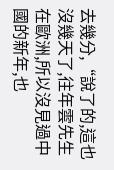去幾分,“說了的,這也沒幾天了,往年雲先生在歐洲,所以沒見過中國的新年,也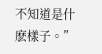不知道是什麽樣子。”